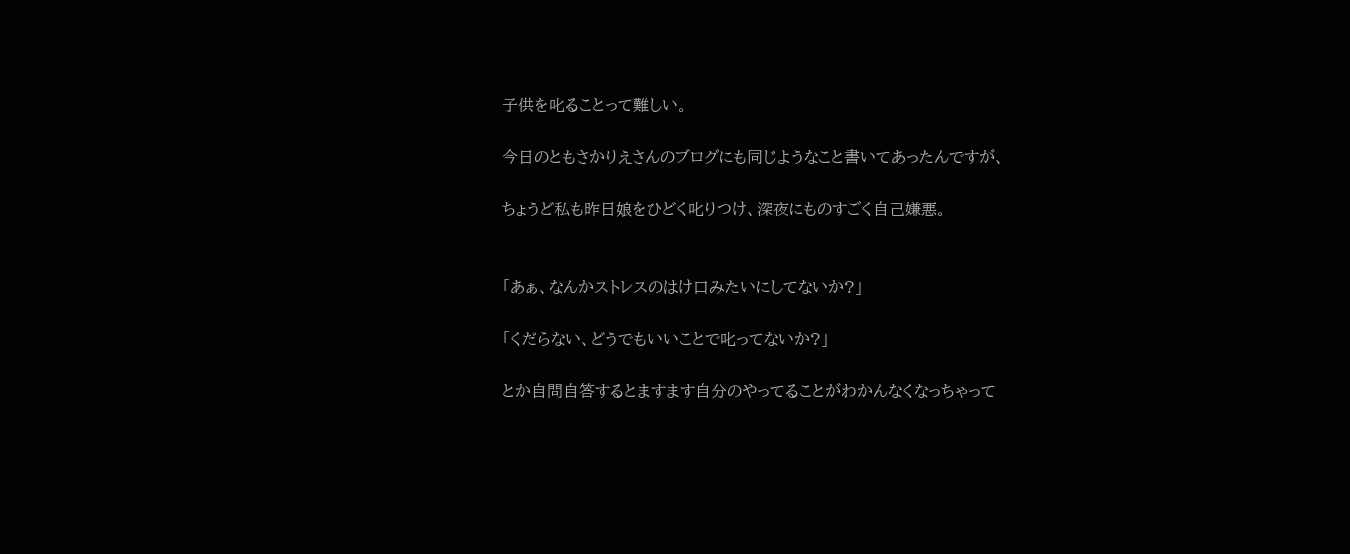子供を叱ることって難しい。

今日のともさかりえさんのブログにも同じようなこと書いてあったんですが、

ちょうど私も昨日娘をひどく叱りつけ、深夜にものすごく自己嫌悪。


「あぁ、なんかストレスのはけ口みたいにしてないか?」

「くだらない、どうでもいいことで叱ってないか?」

とか自問自答するとますます自分のやってることがわかんなくなっちゃって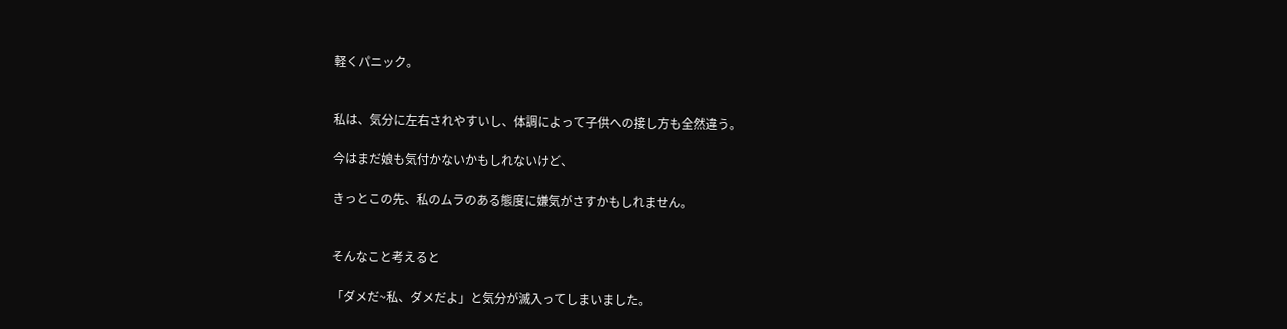軽くパニック。


私は、気分に左右されやすいし、体調によって子供への接し方も全然違う。

今はまだ娘も気付かないかもしれないけど、

きっとこの先、私のムラのある態度に嫌気がさすかもしれません。


そんなこと考えると

「ダメだ~私、ダメだよ」と気分が滅入ってしまいました。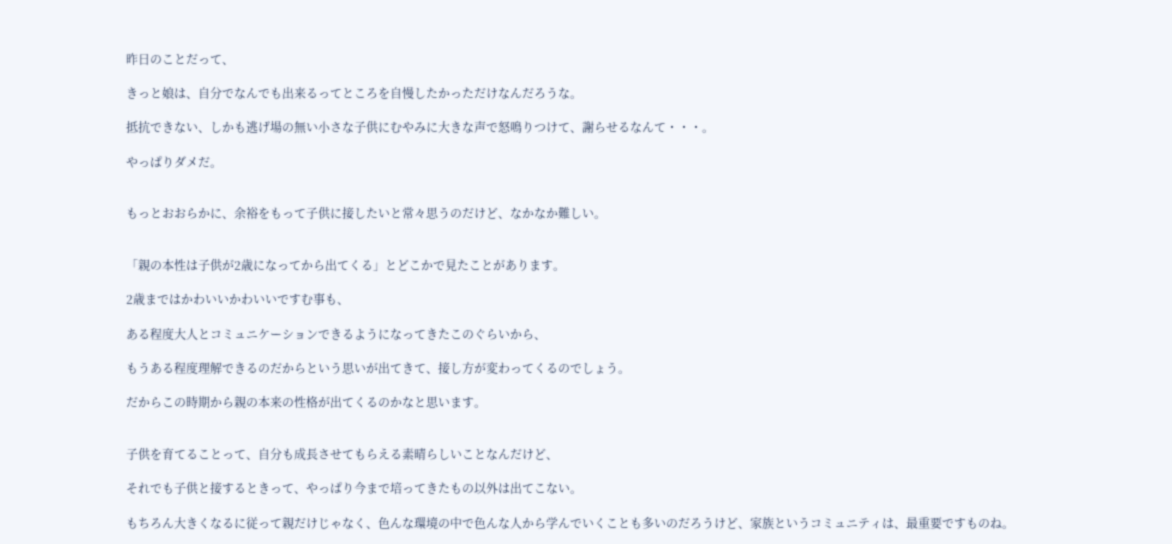昨日のことだって、

きっと娘は、自分でなんでも出来るってところを自慢したかっただけなんだろうな。

抵抗できない、しかも逃げ場の無い小さな子供にむやみに大きな声で怒鳴りつけて、謝らせるなんて・・・。

やっぱりダメだ。


もっとおおらかに、余裕をもって子供に接したいと常々思うのだけど、なかなか難しい。


「親の本性は子供が2歳になってから出てくる」とどこかで見たことがあります。

2歳まではかわいいかわいいですむ事も、

ある程度大人とコミュニケーションできるようになってきたこのぐらいから、

もうある程度理解できるのだからという思いが出てきて、接し方が変わってくるのでしょう。

だからこの時期から親の本来の性格が出てくるのかなと思います。


子供を育てることって、自分も成長させてもらえる素晴らしいことなんだけど、

それでも子供と接するときって、やっぱり今まで培ってきたもの以外は出てこない。

もちろん大きくなるに従って親だけじゃなく、色んな環境の中で色んな人から学んでいくことも多いのだろうけど、家族というコミュニティは、最重要ですものね。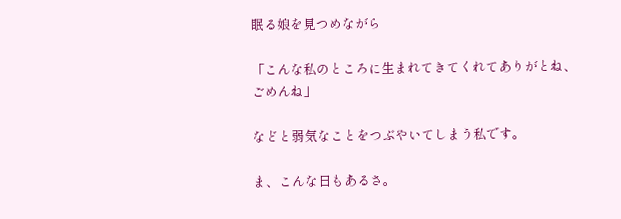眠る娘を見つめながら

「こんな私のところに生まれてきてくれてありがとね、ごめんね」

などと弱気なことをつぶやいてしまう私です。

ま、こんな日もあるさ。